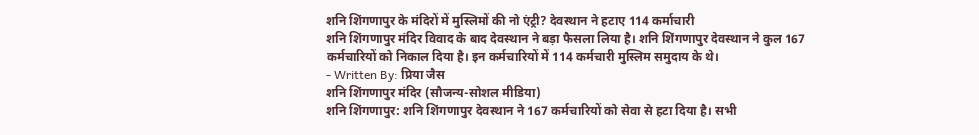शनि शिंगणापुर के मंदिरों में मुस्लिमों की नो एंट्री? देवस्थान ने हटाए 114 कर्माचारी
शनि शिंगणापुर मंदिर विवाद के बाद देवस्थान ने बड़ा फैसला लिया है। शनि शिंगणापुर देवस्थान ने कुल 167 कर्मचारियों को निकाल दिया है। इन कर्मचारियों में 114 कर्मचारी मुस्लिम समुदाय के थे।
- Written By: प्रिया जैस
शनि शिंगणापुर मंदिर (सौजन्य-सोशल मीडिया)
शनि शिंगणापुर: शनि शिंगणापुर देवस्थान ने 167 कर्मचारियों को सेवा से हटा दिया है। सभी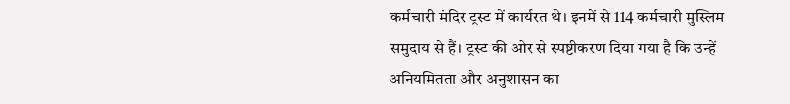कर्मचारी मंदिर ट्रस्ट में कार्यरत थे। इनमें से 114 कर्मचारी मुस्लिम समुदाय से हैं। ट्रस्ट की ओर से स्पष्टीकरण दिया गया है कि उन्हें अनियमितता और अनुशासन का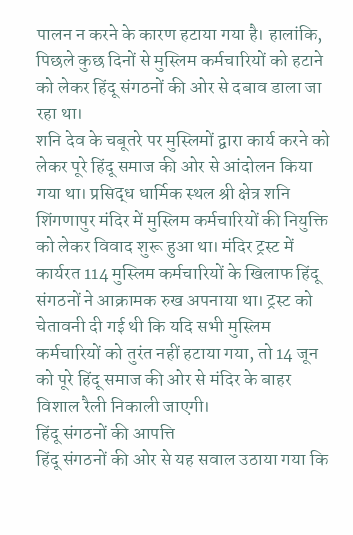पालन न करने के कारण हटाया गया है। हालांकि, पिछले कुछ दिनों से मुस्लिम कर्मचारियों को हटाने को लेकर हिंदू संगठनों की ओर से दबाव डाला जा रहा था।
शनि देव के चबूतरे पर मुस्लिमों द्वारा कार्य करने को लेकर पूरे हिंदू समाज की ओर से आंदोलन किया गया था। प्रसिद्ध धार्मिक स्थल श्री क्षेत्र शनि शिंगणापुर मंदिर में मुस्लिम कर्मचारियों की नियुक्ति को लेकर विवाद शुरू हुआ था। मंदिर ट्रस्ट में कार्यरत 114 मुस्लिम कर्मचारियों के खिलाफ हिंदू संगठनों ने आक्रामक रुख अपनाया था। ट्रस्ट को चेतावनी दी गई थी कि यदि सभी मुस्लिम कर्मचारियों को तुरंत नहीं हटाया गया, तो 14 जून को पूरे हिंदू समाज की ओर से मंदिर के बाहर विशाल रैली निकाली जाएगी।
हिंदू संगठनों की आपत्ति
हिंदू संगठनों की ओर से यह सवाल उठाया गया कि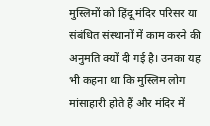मुस्लिमों को हिंदू मंदिर परिसर या संबंधित संस्थानों में काम करने की अनुमति क्यों दी गई है। उनका यह भी कहना था कि मुस्लिम लोग मांसाहारी होते हैं और मंदिर में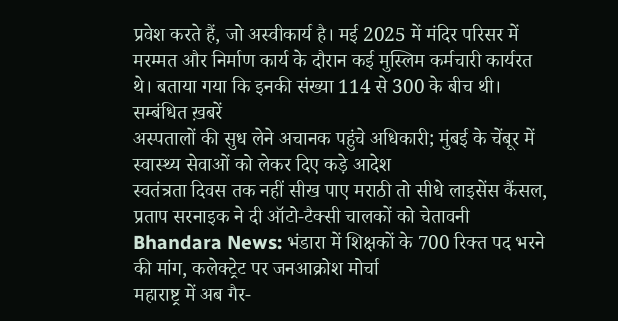प्रवेश करते हैं, जो अस्वीकार्य है। मई 2025 में मंदिर परिसर में मरम्मत और निर्माण कार्य के दौरान कई मुस्लिम कर्मचारी कार्यरत थे। बताया गया कि इनकी संख्या 114 से 300 के बीच थी।
सम्बंधित ख़बरें
अस्पतालों की सुध लेने अचानक पहुंचे अधिकारी; मुंबई के चेंबूर में स्वास्थ्य सेवाओं को लेकर दिए कड़े आदेश
स्वतंत्रता दिवस तक नहीं सीख पाए मराठी तो सीधे लाइसेंस कैंसल, प्रताप सरनाइक ने दी ऑटो-टैक्सी चालकों को चेतावनी
Bhandara News: भंडारा में शिक्षकों के 700 रिक्त पद भरने की मांग, कलेक्ट्रेट पर जनआक्रोश मोर्चा
महाराष्ट्र में अब गैर-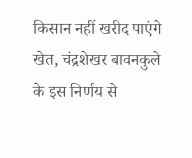किसान नहीं खरीद पाएंगे खेत, चंद्रशेखर बावनकुले के इस निर्णय से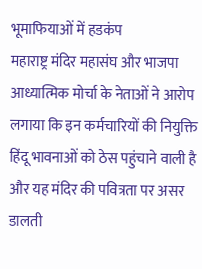भूमाफियाओं में हडकंप
महाराष्ट्र मंदिर महासंघ और भाजपा आध्यात्मिक मोर्चा के नेताओं ने आरोप लगाया कि इन कर्मचारियों की नियुक्ति हिंदू भावनाओं को ठेस पहुंचाने वाली है और यह मंदिर की पवित्रता पर असर डालती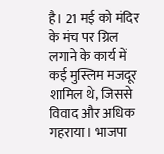है। 21 मई को मंदिर के मंच पर ग्रिल लगाने के कार्य में कई मुस्लिम मजदूर शामिल थे, जिससे विवाद और अधिक गहराया। भाजपा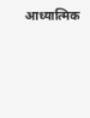आध्यात्मिक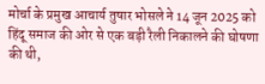मोर्चा के प्रमुख आचार्य तुषार भोसले ने 14 जून 2025 को हिंदू समाज की ओर से एक बड़ी रैली निकालने की घोषणा की थी,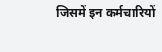जिसमें इन कर्मचारियों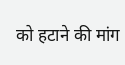को हटाने की मांग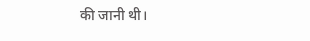की जानी थी।